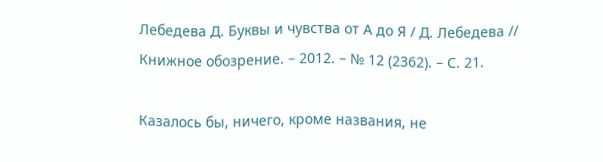Лебедева Д. Буквы и чувства от А до Я / Д. Лебедева // Книжное обозрение. – 2012. – № 12 (2362). – С. 21.

Казалось бы, ничего, кроме названия, не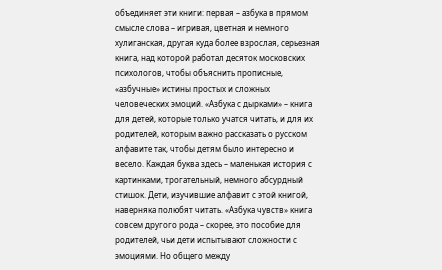объединяет эти книги: первая – азбука в прямом смысле слова – игривая, цветная и немного хулиганская, другая куда более взрослая, серьезная книга, над которой работал десяток московских психологов, чтобы объяснить прописные, «азбучные» истины простых и сложных человеческих эмоций. «Азбука с дырками» – книга для детей, которые только учатся читать, и для их родителей, которым важно рассказать о русском алфавите так, чтобы детям было интересно и весело. Каждая буква здесь – маленькая история с картинками, трогательный, немного абсурдный стишок. Дети, изучившие алфавит с этой книгой, наверняка полюбят читать. «Азбука чувств» книга совсем другого рода – скорее, это пособие для родителей, чьи дети испытывают сложности с эмоциями. Но общего между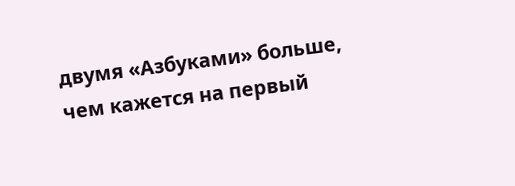двумя «Азбуками» больше, чем кажется на первый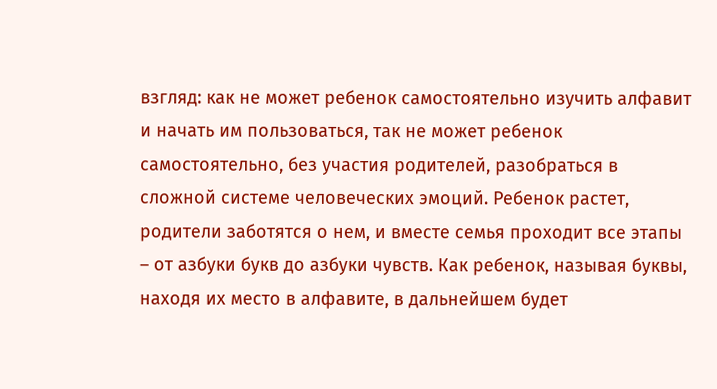взгляд: как не может ребенок самостоятельно изучить алфавит и начать им пользоваться, так не может ребенок самостоятельно, без участия родителей, разобраться в сложной системе человеческих эмоций. Ребенок растет, родители заботятся о нем, и вместе семья проходит все этапы – от азбуки букв до азбуки чувств. Как ребенок, называя буквы, находя их место в алфавите, в дальнейшем будет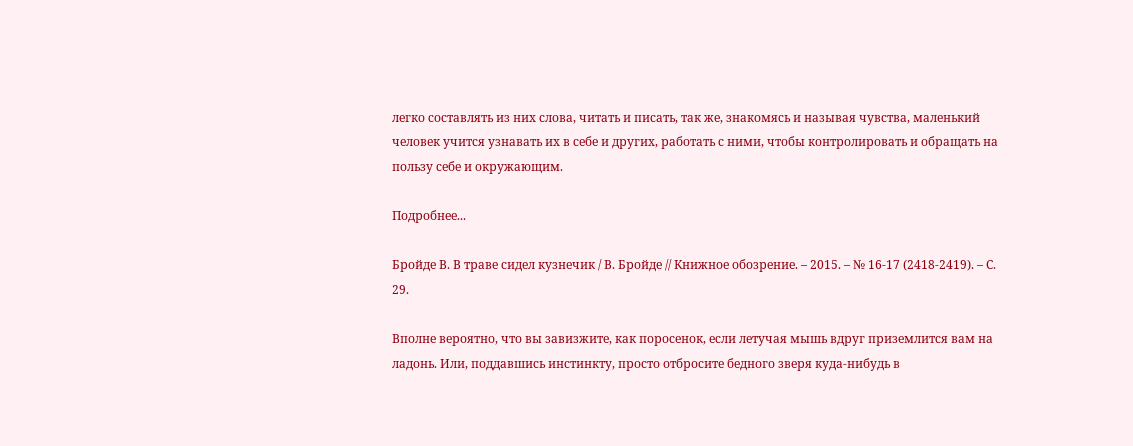легко составлять из них слова, читать и писать, так же, знакомясь и называя чувства, маленький человек учится узнавать их в себе и других, работать с ними, чтобы контролировать и обращать на пользу себе и окружающим.

Подробнее...

Бройде В. В траве сидел кузнечик / В. Бройде // Книжное обозрение. – 2015. – № 16-17 (2418-2419). – С. 29.

Вполне вероятно, что вы завизжите, как поросенок, если летучая мышь вдруг приземлится вам на ладонь. Или, поддавшись инстинкту, просто отбросите бедного зверя куда-нибудь в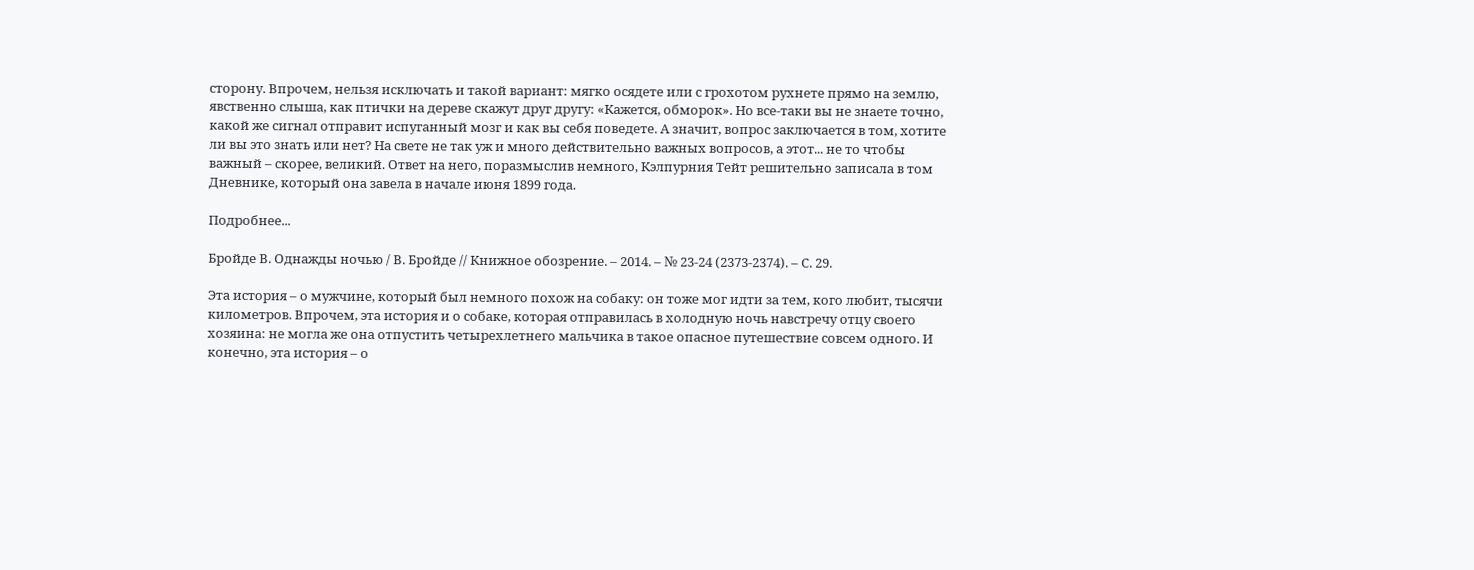сторону. Впрочем, нельзя исключать и такой вариант: мягко осядете или с грохотом рухнете прямо на землю, явственно слыша, как птички на дереве скажут друг другу: «Кажется, обморок». Но все-таки вы не знаете точно, какой же сигнал отправит испуганный мозг и как вы себя поведете. А значит, вопрос заключается в том, хотите ли вы это знать или нет? На свете не так уж и много действительно важных вопросов, а этот... не то чтобы важный – скорее, великий. Ответ на него, поразмыслив немного, Кэлпурния Тейт решительно записала в том Дневнике, который она завела в начале июня 1899 года.

Подробнее...

Бройде В. Однажды ночью / В. Бройде // Книжное обозрение. – 2014. – № 23-24 (2373-2374). – С. 29.

Эта история – о мужчине, который был немного похож на собаку: он тоже мог идти за тем, кого любит, тысячи километров. Впрочем, эта история и о собаке, которая отправилась в холодную ночь навстречу отцу своего хозяина: не могла же она отпустить четырехлетнего мальчика в такое опасное путешествие совсем одного. И конечно, эта история – о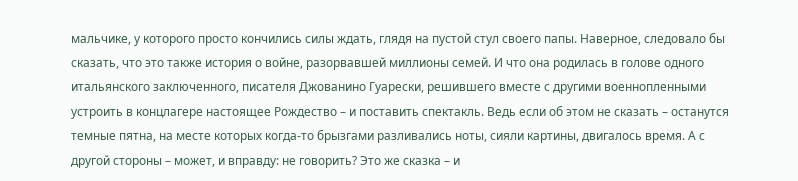мальчике, у которого просто кончились силы ждать, глядя на пустой стул своего папы. Наверное, следовало бы сказать, что это также история о войне, разорвавшей миллионы семей. И что она родилась в голове одного итальянского заключенного, писателя Джованино Гуарески, решившего вместе с другими военнопленными устроить в концлагере настоящее Рождество – и поставить спектакль. Ведь если об этом не сказать – останутся темные пятна, на месте которых когда-то брызгами разливались ноты, сияли картины, двигалось время. А с другой стороны – может, и вправду: не говорить? Это же сказка – и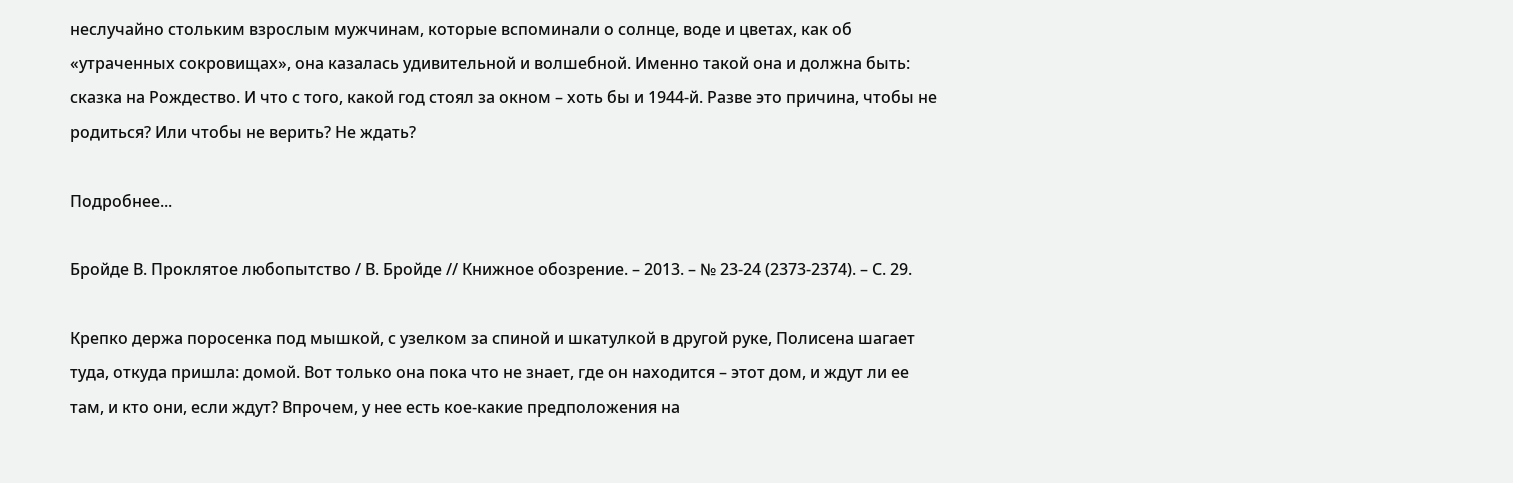неслучайно стольким взрослым мужчинам, которые вспоминали о солнце, воде и цветах, как об «утраченных сокровищах», она казалась удивительной и волшебной. Именно такой она и должна быть: сказка на Рождество. И что с того, какой год стоял за окном – хоть бы и 1944-й. Разве это причина, чтобы не родиться? Или чтобы не верить? Не ждать?

Подробнее...

Бройде В. Проклятое любопытство / В. Бройде // Книжное обозрение. – 2013. – № 23-24 (2373-2374). – С. 29.

Крепко держа поросенка под мышкой, с узелком за спиной и шкатулкой в другой руке, Полисена шагает туда, откуда пришла: домой. Вот только она пока что не знает, где он находится – этот дом, и ждут ли ее там, и кто они, если ждут? Впрочем, у нее есть кое-какие предположения на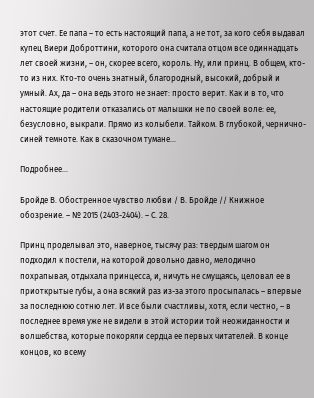этот счет. Ее папа – то есть настоящий папа, а не тот, за кого себя выдавал купец Виери Доброттини, которого она считала отцом все одиннадцать лет своей жизни, – он, скорее всего, король. Ну, или принц. В общем, кто-то из них. Кто-то очень знатный, благородный, высокий, добрый и умный. Ах, да – она ведь этого не знает: просто верит. Как и в то, что настоящие родители отказались от малышки не по своей воле: ее, безусловно, выкрали. Прямо из колыбели. Тайком. В глубокой, чернично-синей темноте. Как в сказочном тумане...

Подробнее...

Бройде В. Обостренное чувство любви / В. Бройде // Книжное обозрение. – № 2015 (2403-2404). – С. 28.

Принц проделывал это, наверное, тысячу раз: твердым шагом он подходил к постели, на которой довольно давно, мелодично похрапывая, отдыхала принцесса, и, ничуть не смущаясь, целовал ее в приоткрытые губы, а она всякий раз из-за этого просыпалась – впервые за последнюю сотню лет. И все были счастливы, хотя, если честно, – в последнее время уже не видели в этой истории той неожиданности и волшебства, которые покоряли сердца ее первых читателей. В конце концов, ко всему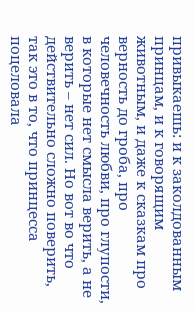привыкаешь: и к заколдованным принцам, и к говорящим животным, и даже к сказкам про верность до гроба, про человечность любви, про глупости, в которые нет смысла верить, а не верить – нет сил. Но вот во что действительно сложно поверить, так это в то, что принцесса поцеловала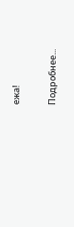ежа!

Подробнее...